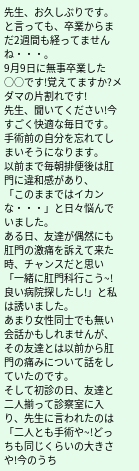先生、お久しぶりです。
と言っても、卒業からまだ2週間も経ってませんね・・・。
9月9日に無事卒業した○○です!覚えてますか?メダマの片割れです!
先生、聞いてください!今すごく快適な毎日です。
手術前の自分を忘れてしまいそうになります。
以前まで毎朝排便後は肛門に違和感があり、
「このままではイカンな・・・」と日々悩んでいました。
ある日、友達が偶然にも肛門の激痛を訴えて来た時、チャンスだと思い
「一緒に肛門科行こう~!良い病院探したし!」と私は誘いました。
あまり女性同士でも無い会話かもしれませんが、
その友達とは以前から肛門の痛みについて話をしていたのです。
そして初診の日、友達と二人揃って診察室に入り、先生に言われたのは
「二人とも手術や~!どっちも同じくらいの大きさや!今のうち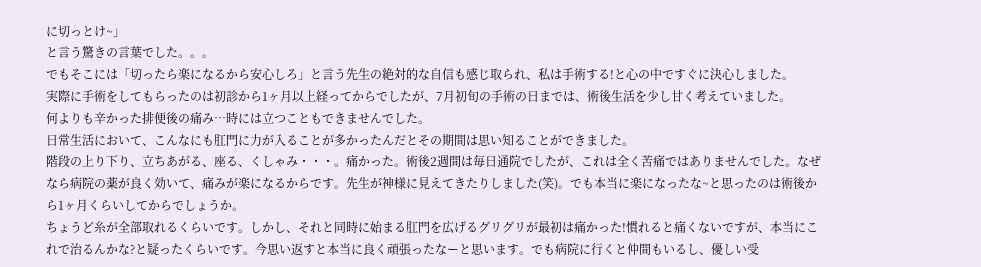に切っとけ~」
と言う驚きの言葉でした。。。
でもそこには「切ったら楽になるから安心しろ」と言う先生の絶対的な自信も感じ取られ、私は手術する!と心の中ですぐに決心しました。
実際に手術をしてもらったのは初診から1ヶ月以上経ってからでしたが、7月初旬の手術の日までは、術後生活を少し甘く考えていました。
何よりも辛かった排便後の痛み…時には立つこともできませんでした。
日常生活において、こんなにも肛門に力が入ることが多かったんだとその期間は思い知ることができました。
階段の上り下り、立ちあがる、座る、くしゃみ・・・。痛かった。術後2週間は毎日通院でしたが、これは全く苦痛ではありませんでした。なぜなら病院の薬が良く効いて、痛みが楽になるからです。先生が神様に見えてきたりしました(笑)。でも本当に楽になったな~と思ったのは術後から1ヶ月くらいしてからでしょうか。
ちょうど糸が全部取れるくらいです。しかし、それと同時に始まる肛門を広げるグリグリが最初は痛かった!慣れると痛くないですが、本当にこれで治るんかな?と疑ったくらいです。今思い返すと本当に良く頑張ったなーと思います。でも病院に行くと仲間もいるし、優しい受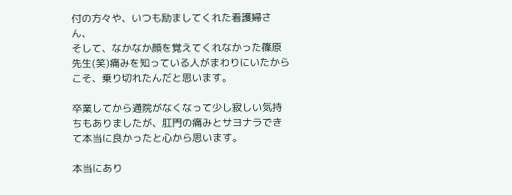付の方々や、いつも励ましてくれた看護婦さん、
そして、なかなか顔を覚えてくれなかった篠原先生(笑)痛みを知っている人がまわりにいたからこそ、乗り切れたんだと思います。

卒業してから通院がなくなって少し寂しい気持ちもありましたが、肛門の痛みとサヨナラできて本当に良かったと心から思います。

本当にあり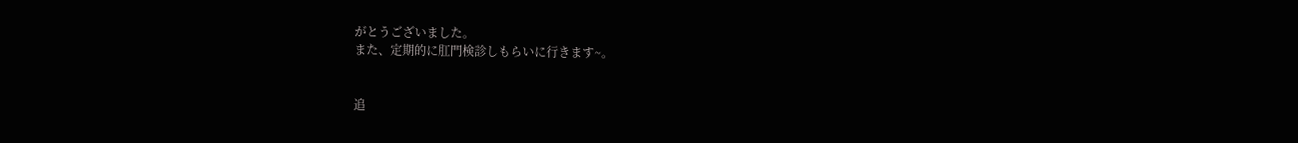がとうございました。
また、定期的に肛門検診しもらいに行きます~。


追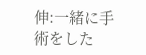伸:一緒に手術をした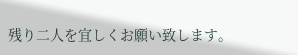残り二人を宜しくお願い致します。